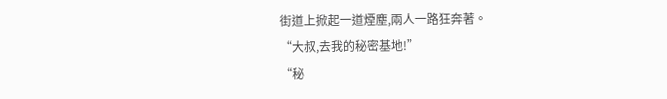街道上掀起一道煙塵,兩人一路狂奔著。
“大叔,去我的秘密基地!”
“秘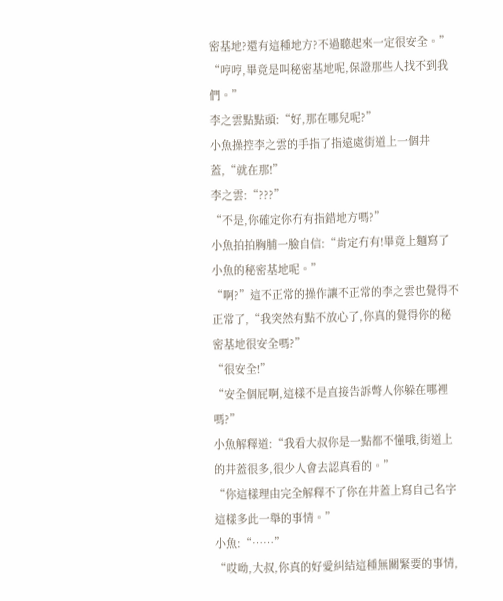密基地?還有這種地方?不過聽起來一定很安全。”
“哼哼,畢竟是叫秘密基地呢,保證那些人找不到我們。”
李之雲點點頭:“好,那在哪兒呢?”
小魚操控李之雲的手指了指遠處街道上一個井蓋,“就在那!”
李之雲:“???”
“不是,你確定你冇有指錯地方嗎?”
小魚拍拍胸脯一臉自信:“肯定冇有!畢竟上麵寫了小魚的秘密基地呢。”
“啊?”這不正常的操作讓不正常的李之雲也覺得不正常了,“我突然有點不放心了,你真的覺得你的秘密基地很安全嗎?”
“很安全!”
“安全個屁啊,這樣不是直接告訴彆人你躲在哪裡嗎?”
小魚解釋道:“我看大叔你是一點都不懂哦,街道上的井蓋很多,很少人會去認真看的。”
“你這樣理由完全解釋不了你在井蓋上寫自己名字這樣多此一舉的事情。”
小魚:“……”
“哎呦,大叔,你真的好愛糾結這種無關緊要的事情,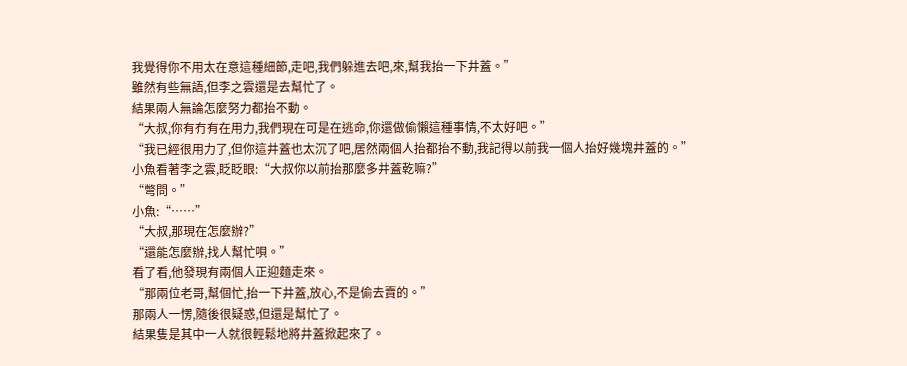我覺得你不用太在意這種細節,走吧,我們躲進去吧,來,幫我抬一下井蓋。”
雖然有些無語,但李之雲還是去幫忙了。
結果兩人無論怎麼努力都抬不動。
“大叔,你有冇有在用力,我們現在可是在逃命,你還做偷懶這種事情,不太好吧。”
“我已經很用力了,但你這井蓋也太沉了吧,居然兩個人抬都抬不動,我記得以前我一個人抬好幾塊井蓋的。”
小魚看著李之雲,眨眨眼:“大叔你以前抬那麼多井蓋乾嘛?”
“彆問。”
小魚:“……”
“大叔,那現在怎麼辦?”
“還能怎麼辦,找人幫忙唄。”
看了看,他發現有兩個人正迎麵走來。
“那兩位老哥,幫個忙,抬一下井蓋,放心,不是偷去賣的。”
那兩人一愣,隨後很疑惑,但還是幫忙了。
結果隻是其中一人就很輕鬆地將井蓋掀起來了。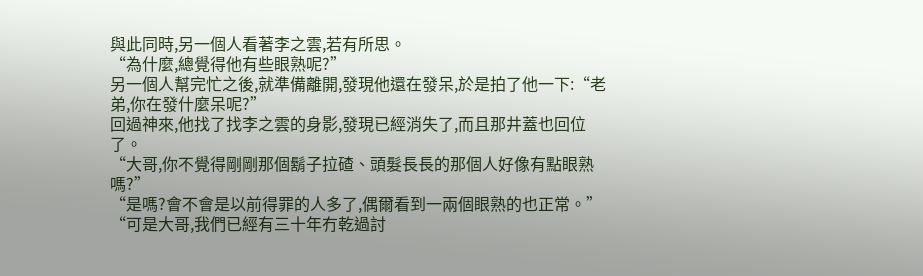與此同時,另一個人看著李之雲,若有所思。
“為什麼,總覺得他有些眼熟呢?”
另一個人幫完忙之後,就準備離開,發現他還在發呆,於是拍了他一下:“老弟,你在發什麼呆呢?”
回過神來,他找了找李之雲的身影,發現已經消失了,而且那井蓋也回位了。
“大哥,你不覺得剛剛那個鬍子拉碴、頭髮長長的那個人好像有點眼熟嗎?”
“是嗎?會不會是以前得罪的人多了,偶爾看到一兩個眼熟的也正常。”
“可是大哥,我們已經有三十年冇乾過討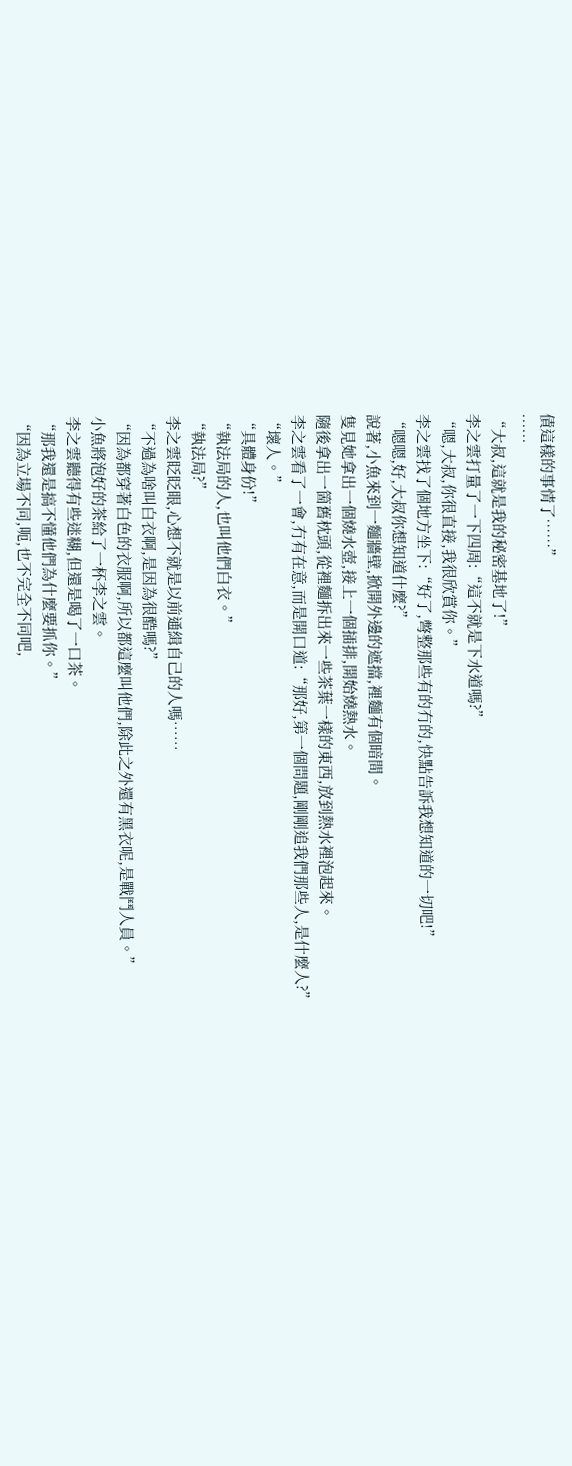債這樣的事情了……”
……
“大叔,這就是我的秘密基地了!”
李之雲打量了一下四周:“這不就是下水道嗎?”
“嗯,大叔,你很直接,我很欣賞你。”
李之雲找了個地方坐下:“好了,彆整那些有的冇的,快點告訴我想知道的一切吧!”
“嗯嗯,好,大叔你想知道什麼?”
說著,小魚來到一麵牆壁,掀開外邊的遮擋,裡麵有個暗間。
隻見她拿出一個燒水壺,接上一個插排,開始燒熱水。
隨後拿出一箇舊枕頭,從裡麵拆出來一些茶葉一樣的東西,放到熱水裡泡起來。
李之雲看了一會,冇有在意,而是開口道:“那好,第一個問題,剛剛追我們那些人,是什麼人?”
“壞人。”
“具體身份!”
“執法局的人,也叫他們白衣。”
“執法局?”
李之雲眨眨眼,心想不就是以前通緝自己的人嗎……
“不過為啥叫白衣啊,是因為很酷嗎?”
“因為都穿著白色的衣服啊,所以都這麼叫他們,除此之外還有黑衣呢,是戰鬥人員。”
小魚將泡好的茶給了一杯李之雲。
李之雲聽得有些迷糊,但還是喝了一口茶。
“那我還是搞不懂他們為什麼要抓你。”
“因為立場不同,呃,也不完全不同吧,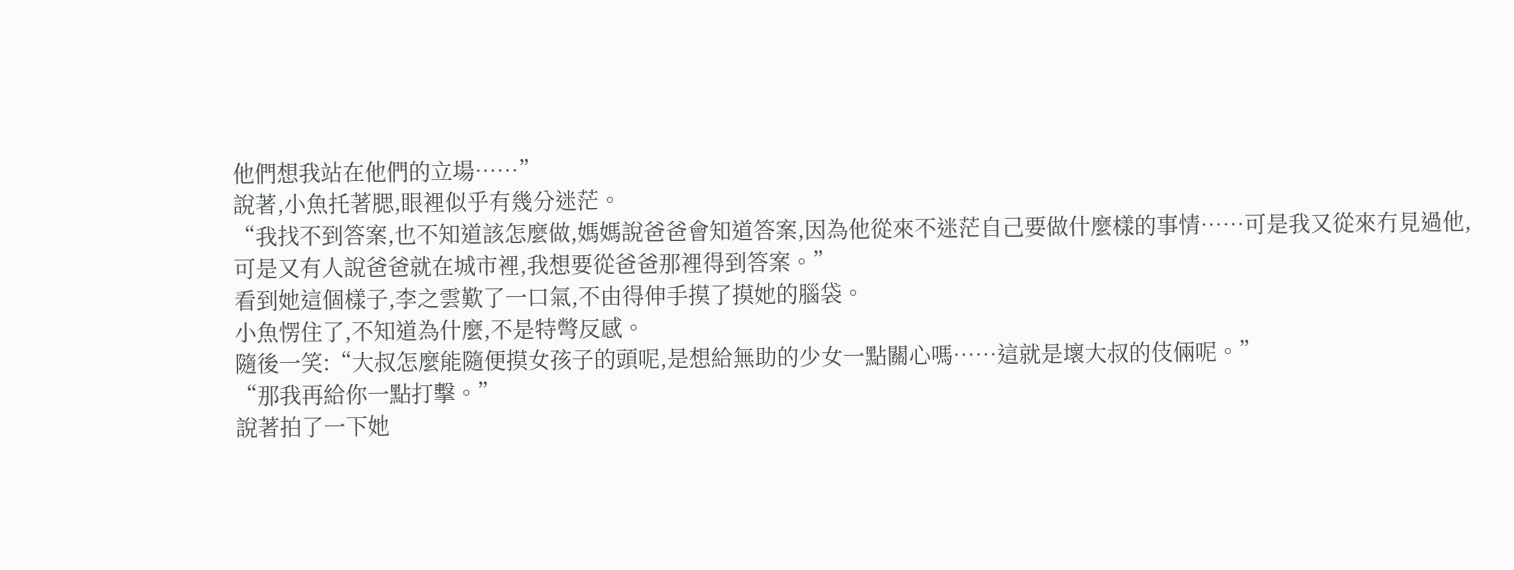他們想我站在他們的立場……”
說著,小魚托著腮,眼裡似乎有幾分迷茫。
“我找不到答案,也不知道該怎麼做,媽媽說爸爸會知道答案,因為他從來不迷茫自己要做什麼樣的事情……可是我又從來冇見過他,可是又有人說爸爸就在城市裡,我想要從爸爸那裡得到答案。”
看到她這個樣子,李之雲歎了一口氣,不由得伸手摸了摸她的腦袋。
小魚愣住了,不知道為什麼,不是特彆反感。
隨後一笑:“大叔怎麼能隨便摸女孩子的頭呢,是想給無助的少女一點關心嗎……這就是壞大叔的伎倆呢。”
“那我再給你一點打擊。”
說著拍了一下她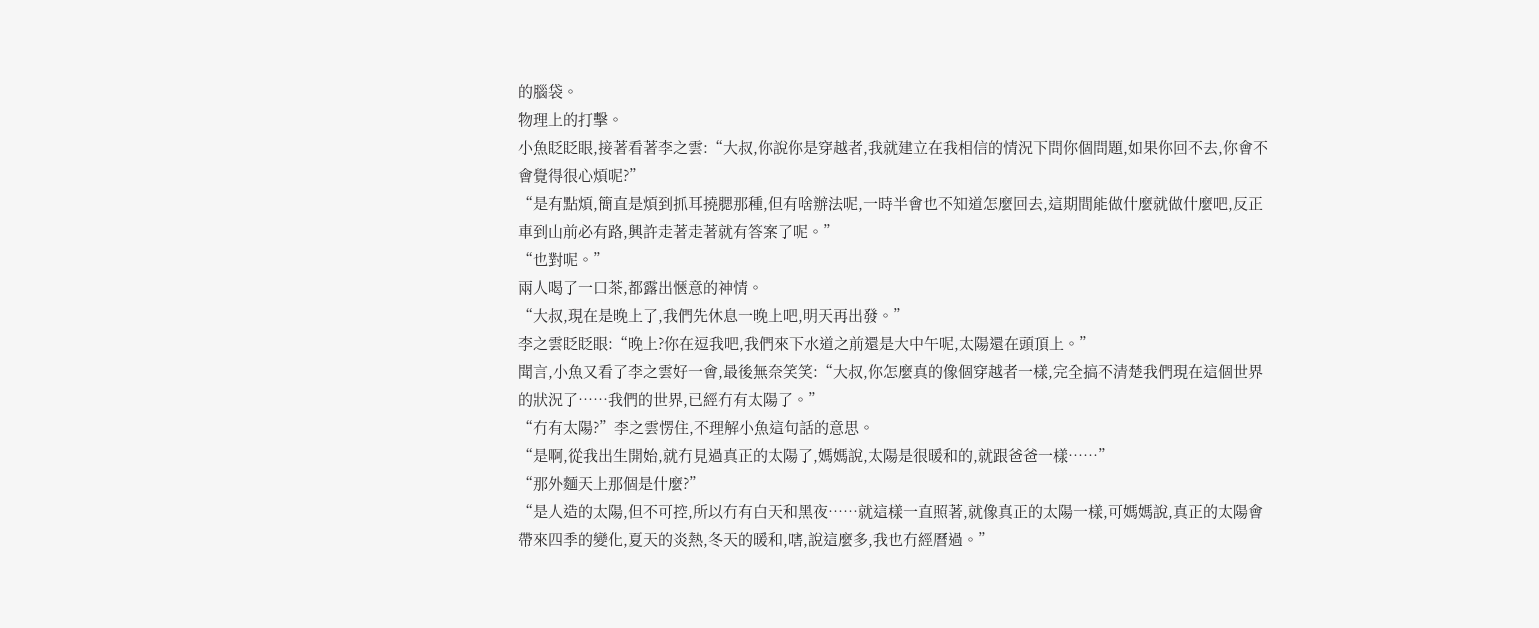的腦袋。
物理上的打擊。
小魚眨眨眼,接著看著李之雲:“大叔,你說你是穿越者,我就建立在我相信的情況下問你個問題,如果你回不去,你會不會覺得很心煩呢?”
“是有點煩,簡直是煩到抓耳撓腮那種,但有啥辦法呢,一時半會也不知道怎麼回去,這期間能做什麼就做什麼吧,反正車到山前必有路,興許走著走著就有答案了呢。”
“也對呢。”
兩人喝了一口茶,都露出愜意的神情。
“大叔,現在是晚上了,我們先休息一晚上吧,明天再出發。”
李之雲眨眨眼:“晚上?你在逗我吧,我們來下水道之前還是大中午呢,太陽還在頭頂上。”
聞言,小魚又看了李之雲好一會,最後無奈笑笑:“大叔,你怎麼真的像個穿越者一樣,完全搞不清楚我們現在這個世界的狀況了……我們的世界,已經冇有太陽了。”
“冇有太陽?”李之雲愣住,不理解小魚這句話的意思。
“是啊,從我出生開始,就冇見過真正的太陽了,媽媽說,太陽是很暖和的,就跟爸爸一樣……”
“那外麵天上那個是什麼?”
“是人造的太陽,但不可控,所以冇有白天和黑夜……就這樣一直照著,就像真正的太陽一樣,可媽媽說,真正的太陽會帶來四季的變化,夏天的炎熱,冬天的暖和,嗐,說這麼多,我也冇經曆過。”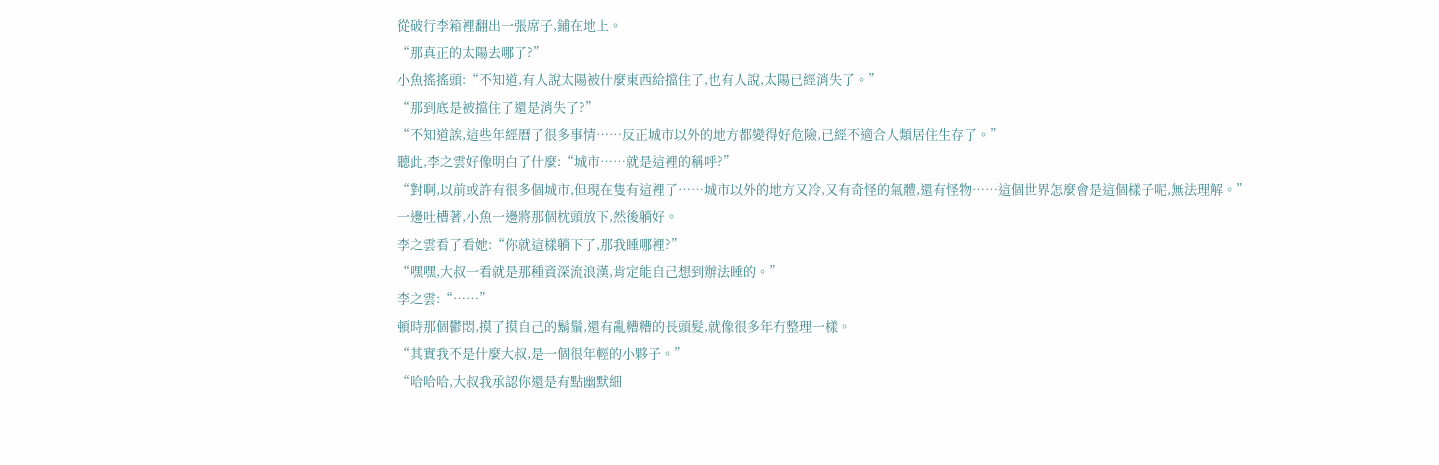從破行李箱裡翻出一張席子,鋪在地上。
“那真正的太陽去哪了?”
小魚搖搖頭:“不知道,有人說太陽被什麼東西給擋住了,也有人說,太陽已經消失了。”
“那到底是被擋住了還是消失了?”
“不知道誒,這些年經曆了很多事情……反正城市以外的地方都變得好危險,已經不適合人類居住生存了。”
聽此,李之雲好像明白了什麼:“城市……就是這裡的稱呼?”
“對啊,以前或許有很多個城市,但現在隻有這裡了……城市以外的地方又冷,又有奇怪的氣體,還有怪物……這個世界怎麼會是這個樣子呢,無法理解。”
一邊吐槽著,小魚一邊將那個枕頭放下,然後躺好。
李之雲看了看她:“你就這樣躺下了,那我睡哪裡?”
“嘿嘿,大叔一看就是那種資深流浪漢,肯定能自己想到辦法睡的。”
李之雲:“……”
頓時那個鬱悶,摸了摸自己的鬍鬚,還有亂糟糟的長頭髮,就像很多年冇整理一樣。
“其實我不是什麼大叔,是一個很年輕的小夥子。”
“哈哈哈,大叔我承認你還是有點幽默細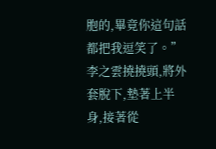胞的,畢竟你這句話都把我逗笑了。”
李之雲撓撓頭,將外套脫下,墊著上半身,接著從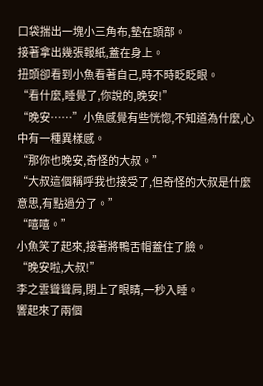口袋揣出一塊小三角布,墊在頭部。
接著拿出幾張報紙,蓋在身上。
扭頭卻看到小魚看著自己,時不時眨眨眼。
“看什麼,睡覺了,你說的,晚安!”
“晚安……”小魚感覺有些恍惚,不知道為什麼,心中有一種異樣感。
“那你也晚安,奇怪的大叔。”
“大叔這個稱呼我也接受了,但奇怪的大叔是什麼意思,有點過分了。”
“嘻嘻。”
小魚笑了起來,接著將鴨舌帽蓋住了臉。
“晚安啦,大叔!”
李之雲聳聳肩,閉上了眼睛,一秒入睡。
響起來了兩個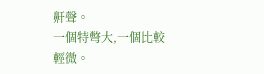鼾聲。
一個特彆大,一個比較輕微。